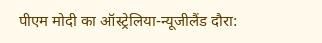पीएम मोदी का ऑस्ट्रेलिया-न्यूजीलैंड दौरा: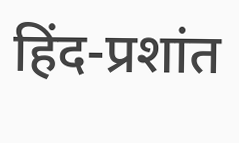हिंद-प्रशांत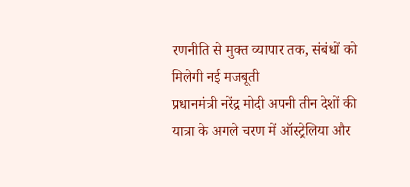रणनीति से मुक्त व्यापार तक, संबंधों को मिलेगी नई मजबूती
प्रधानमंत्री नरेंद्र मोदी अपनी तीन देशों की यात्रा के अगले चरण में ऑस्ट्रेलिया और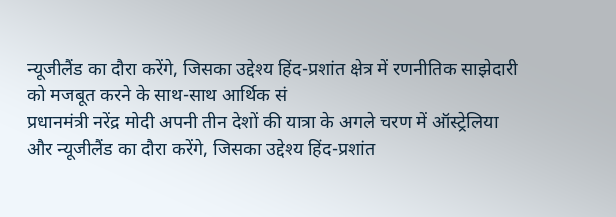न्यूजीलैंड का दौरा करेंगे, जिसका उद्देश्य हिंद-प्रशांत क्षेत्र में रणनीतिक साझेदारी को मजबूत करने के साथ-साथ आर्थिक सं
प्रधानमंत्री नरेंद्र मोदी अपनी तीन देशों की यात्रा के अगले चरण में ऑस्ट्रेलिया और न्यूजीलैंड का दौरा करेंगे, जिसका उद्देश्य हिंद-प्रशांत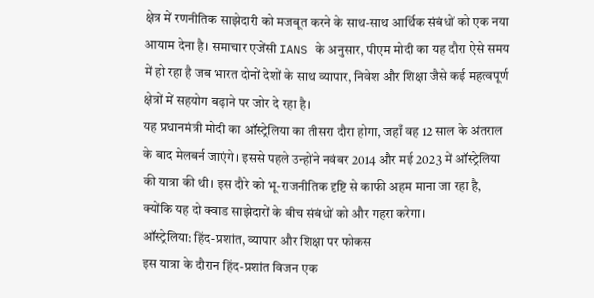क्षेत्र में रणनीतिक साझेदारी को मजबूत करने के साथ-साथ आर्थिक संबंधों को एक नया आयाम देना है। समाचार एजेंसी IANS के अनुसार, पीएम मोदी का यह दौरा ऐसे समय में हो रहा है जब भारत दोनों देशों के साथ व्यापार, निवेश और शिक्षा जैसे कई महत्वपूर्ण क्षेत्रों में सहयोग बढ़ाने पर जोर दे रहा है।
यह प्रधानमंत्री मोदी का ऑस्ट्रेलिया का तीसरा दौरा होगा, जहाँ वह 12 साल के अंतराल के बाद मेलबर्न जाएंगे। इससे पहले उन्होंने नवंबर 2014 और मई 2023 में ऑस्ट्रेलिया की यात्रा की थी। इस दौरे को भू-राजनीतिक दृष्टि से काफी अहम माना जा रहा है, क्योंकि यह दो क्वाड साझेदारों के बीच संबंधों को और गहरा करेगा।
ऑस्ट्रेलिया: हिंद-प्रशांत, व्यापार और शिक्षा पर फोकस
इस यात्रा के दौरान हिंद-प्रशांत विजन एक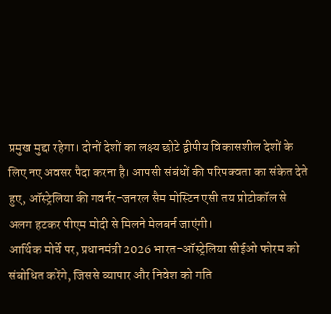प्रमुख मुद्दा रहेगा। दोनों देशों का लक्ष्य छोटे द्वीपीय विकासशील देशों के लिए नए अवसर पैदा करना है। आपसी संबंधों की परिपक्वता का संकेत देते हुए, ऑस्ट्रेलिया की गवर्नर-जनरल सैम मोस्टिन एसी तय प्रोटोकॉल से अलग हटकर पीएम मोदी से मिलने मेलबर्न जाएंगी।
आर्थिक मोर्चे पर, प्रधानमंत्री 2026 भारत-ऑस्ट्रेलिया सीईओ फोरम को संबोधित करेंगे, जिससे व्यापार और निवेश को गति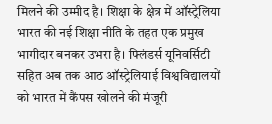मिलने की उम्मीद है। शिक्षा के क्षेत्र में ऑस्ट्रेलिया भारत की नई शिक्षा नीति के तहत एक प्रमुख भागीदार बनकर उभरा है। फ्लिंडर्स यूनिवर्सिटी सहित अब तक आठ ऑस्ट्रेलियाई विश्वविद्यालयों को भारत में कैंपस खोलने की मंजूरी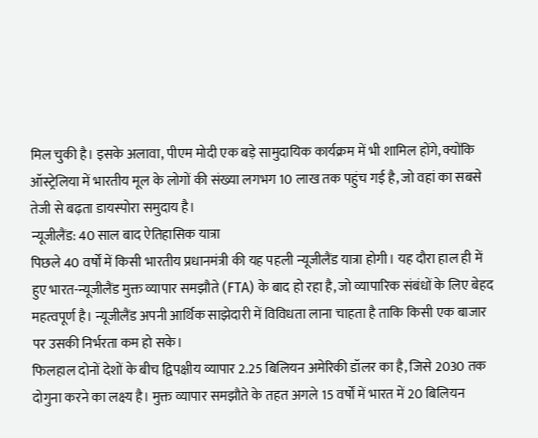मिल चुकी है। इसके अलावा, पीएम मोदी एक बड़े सामुदायिक कार्यक्रम में भी शामिल होंगे, क्योंकि ऑस्ट्रेलिया में भारतीय मूल के लोगों की संख्या लगभग 10 लाख तक पहुंच गई है, जो वहां का सबसे तेजी से बढ़ता डायस्पोरा समुदाय है।
न्यूजीलैंड: 40 साल बाद ऐतिहासिक यात्रा
पिछले 40 वर्षों में किसी भारतीय प्रधानमंत्री की यह पहली न्यूजीलैंड यात्रा होगी। यह दौरा हाल ही में हुए भारत-न्यूजीलैंड मुक्त व्यापार समझौते (FTA) के बाद हो रहा है, जो व्यापारिक संबंधों के लिए बेहद महत्वपूर्ण है। न्यूजीलैंड अपनी आर्थिक साझेदारी में विविधता लाना चाहता है ताकि किसी एक बाजार पर उसकी निर्भरता कम हो सके।
फिलहाल दोनों देशों के बीच द्विपक्षीय व्यापार 2.25 बिलियन अमेरिकी डॉलर का है, जिसे 2030 तक दोगुना करने का लक्ष्य है। मुक्त व्यापार समझौते के तहत अगले 15 वर्षों में भारत में 20 बिलियन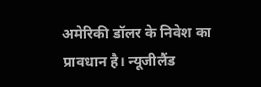अमेरिकी डॉलर के निवेश का प्रावधान है। न्यूजीलैंड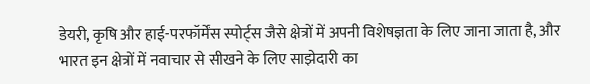डेयरी, कृषि और हाई-परफॉर्मेंस स्पोर्ट्स जैसे क्षेत्रों में अपनी विशेषज्ञता के लिए जाना जाता है, और भारत इन क्षेत्रों में नवाचार से सीखने के लिए साझेदारी का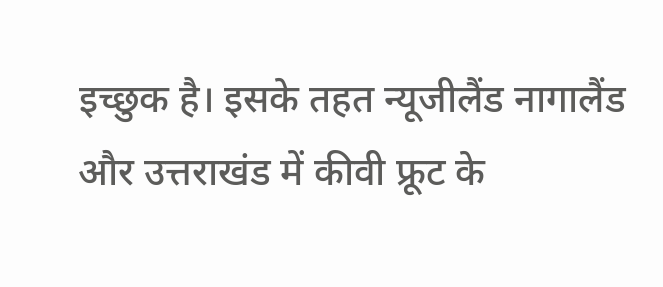इच्छुक है। इसके तहत न्यूजीलैंड नागालैंड और उत्तराखंड में कीवी फ्रूट के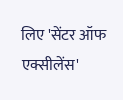लिए 'सेंटर ऑफ एक्सीलेंस'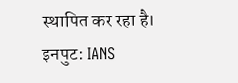स्थापित कर रहा है।
इनपुट: IANS